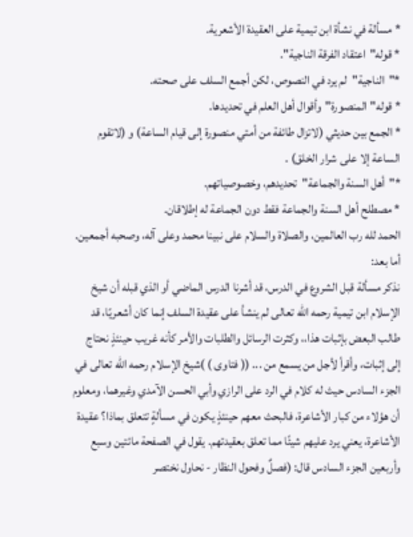* مسألة في نشأة ابن تيمية على العقيدة الأشعرية.
* قوله"اعتقاد الفرقة الناجية".
*"الناجية"لم يرد في النصوص، لكن أجمع السلف على صحته.
* قوله"المنصورة"وأقوال أهل العلم في تحديدها.
* الجمع بين حديثي (لاتزال طائفة من أمتي منصورة إلى قيام الساعة) و (لاتقوم الساعة إلا على شرار الخلق) .
*"أهل السنة والجماعة"تحديدهم، وخصوصياتهم.
* مصطلح أهل السنة والجماعة فقط دون الجماعة له إطلاقان.
الحمد لله رب العالمين، والصلاة والسلام على نبينا محمد وعلى آله، وصحبه أجمعين.
أما بعد:
نذكر مسألة قبل الشروع في الدرس، قد أشرنا الدرس الماضي أو الذي قبله أن شيخ الإسلام ابن تيمية رحمه الله تعالى لم ينشأ على عقيدة السلف إنما كان أشعريًا، قد طالب البعض بإثبات هذا،، وكثرت الرسائل والطلبات والأمر كأنه غريب حينئذٍ نحتاج إلى إثبات، وأقرأ لأجل من يسمع من ... (( فتاوى ) )شيخ الإسلام رحمه الله تعالى في الجزء السادس حيث له كلام في الرد على الرازي وأبي الحسن الآمدي وغيرهما، ومعلوم أن هؤلاء من كبار الأشاعرة، فالبحث معهم حينئذٍ يكون في مسألةٍ تتعلق بماذا؟ عقيدة الأشاعرة، يعني يرد عليهم شيئًا مما تعلق بعقيدتهم. يقول في الصفحة مائتين وسبع وأربعين الجزء السادس قال: (فصلٌ وفحول النظار - نحاول نختصر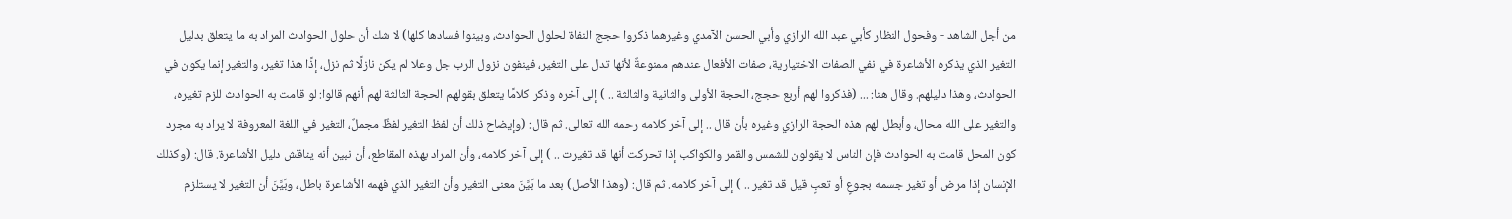من أجل الشاهد - وفحول النظار كأبي عبد الله الرازي وأبي الحسن الآمدي وغيرهما ذكروا حجج النفاة لحلول الحوادث، وبينوا فسادها كلها) لا شك أن حلول الحوادث المراد به ما يتعلق بدليل التغير الذي يذكره الأشاعرة في نفي الصفات الاختيارية، صفات الأفعال عندهم ممنوعةٌ لأنها تدل على التغير، فينفون نزول الرب جل وعلا لم يكن نازلًا ثم نزل، إذًا هذا تغير، والتغير إنما يكون في الحوادث، وهذا دليلهم. وقال هنا: ... (فذكروا لهم أربع حجج، الحجة الأولى والثانية والثالثة .. ) إلى آخره وذكر كلامًا يتعلق بقولهم الحجة الثالثة لهم أنهم قالوا: لو قامت به الحوادث للزم تغيره، والتغير على الله محال، وأبطل لهم هذه الحجة الرازي وغيره بأن قال .. إلى آخر كلامه رحمه الله تعالى. ثم قال: (وإيضاح ذلك أن لفظ التغير لفظٌ مجملٌ، التغير في اللغة المعروفة لا يراد به مجرد كون المحل قامت به الحوادث فإن الناس لا يقولون للشمس والقمر والكواكب إذا تحركت أنها قد تغيرت .. ) إلى آخر كلامه، وأن المراد بهذه المقاطع، أن نبين أنه يناقش دليل الأشاعرة. قال: (وكذلك الإنسان إذا مرض أو تغير جسمه بجوعٍ أو تعبٍ قيل قد تغير .. ) إلى آخر كلامه. ثم قال: (وهذا الأصل) بعد ما بَيَّنَ معنى التغير وأن التغير الذي فهمه الأشاعرة باطل، وبَيَّنَ أن التغير لا يستلزم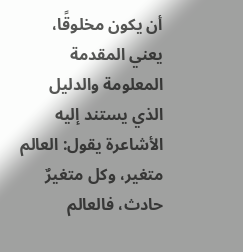أن يكون مخلوقًا، يعني المقدمة المعلومة والدليل الذي يستند إليه الأشاعرة يقول: العالم متغير، وكل متغيرٌ حادث، فالعالم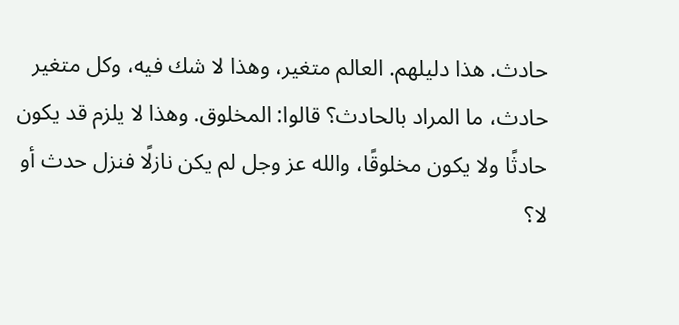حادث. هذا دليلهم. العالم متغير، وهذا لا شك فيه، وكل متغير حادث، ما المراد بالحادث؟ قالوا: المخلوق. وهذا لا يلزم قد يكون حادثًا ولا يكون مخلوقًا، والله عز وجل لم يكن نازلًا فنزل حدث أو لا؟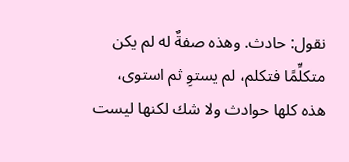نقول: حادث. وهذه صفةٌ له لم يكن متكلِّمًا فتكلم، لم يستوِ ثم استوى، هذه كلها حوادث ولا شك لكنها ليست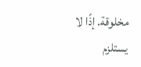مخلوقة. إذًا لا يستلزم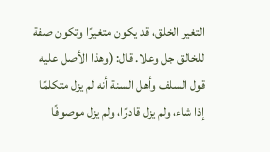التغير الخلق، قد يكون متغيرًا وتكون صفة للخالق جل وعلا. قال: (وهذا الأصل عليه قول السلف وأهل السنة أنه لم يزل متكلمًا إذا شاء، ولم يزل قادرًا، ولم يزل موصوفًا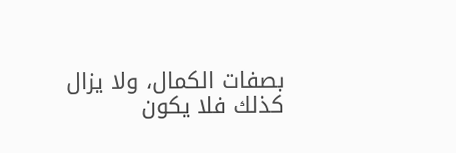بصفات الكمال، ولا يزال كذلك فلا يكون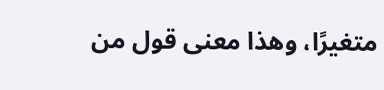متغيرًا، وهذا معنى قول من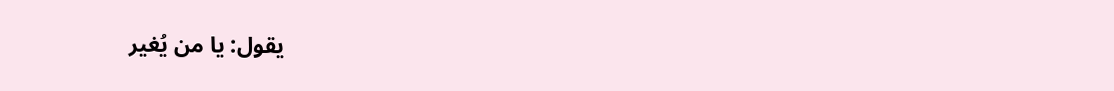يقول: يا من يُغير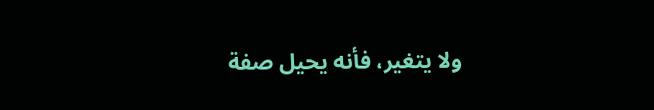ولا يتغير، فأنه يحيل صفة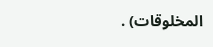المخلوقات) .